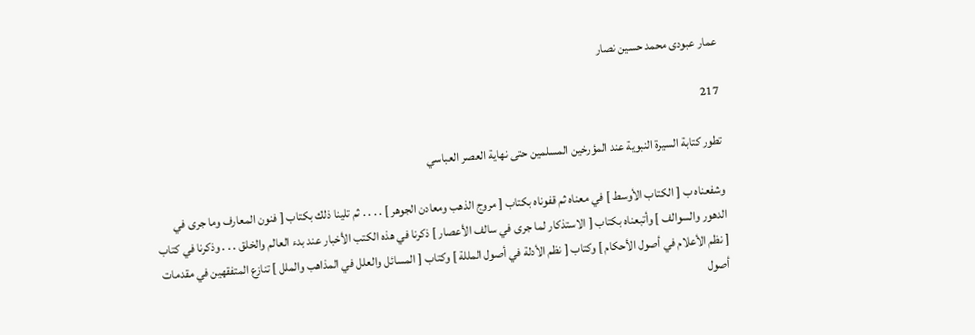عمار عبودى محمد حسين نصار

217

تطور كتابة السيرة النبوية عند المؤرخين المسلمين حتى نهاية العصر العباسي

وشفعناه ب [ الكتاب الأوسط ] في معناه ثم قفوناه بكتاب [ مروج الذهب ومعادن الجوهر ] . . . . ثم تلينا ذلك بكتاب [ فنون المعارف وما جرى في الدهور والسوالف ] وأتبعناه بكتاب [ الاستذكار لما جرى في سالف الأعصار ] ذكرنا في هذه الكتب الأخبار عند بدء العالم والخلق . . . وذكرنا في كتاب [ نظم الأعلام في أصول الأحكام ] وكتاب [ نظم الأدلة في أصول المللة ] وكتاب [ المسائل والعلل في المذاهب والملل ] تنازع المتفقهين في مقدمات أصول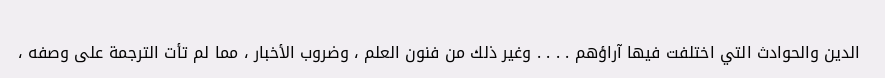الدين والحوادث التي اختلفت فيها آراؤهم . . . . وغير ذلك من فنون العلم ، وضروب الأخبار ، مما لم تأت الترجمة على وصفه ،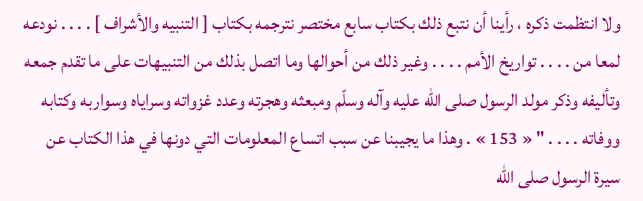ولا انتظمت ذكره ، رأينا أن نتبع ذلك بكتاب سابع مختصر نترجمه بكتاب [ التنبيه والأشراف ] . . . . نودعه لمعا من . . . . تواريخ الأمم . . . . وغير ذلك من أحوالها وما اتصل بذلك من التنبيهات على ما تقدم جمعه وتأليفه وذكر مولد الرسول صلى اللّه عليه وآله وسلّم ومبعثه وهجرته وعدد غزواته وسراياه وسواربه وكتابه ووفاته . . . . " « 153 » . وهذا ما يجيبنا عن سبب اتساع المعلومات التي دونها في هذا الكتاب عن سيرة الرسول صلى اللّه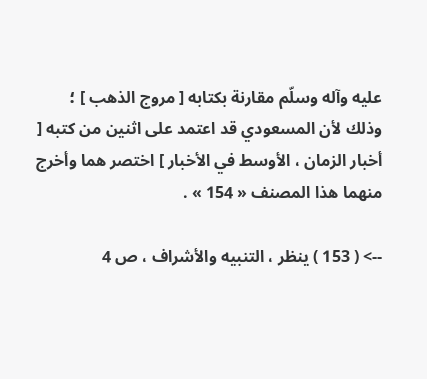عليه وآله وسلّم مقارنة بكتابه [ مروج الذهب ] ؛ وذلك لأن المسعودي قد اعتمد على اثنين من كتبه [ أخبار الزمان ، الأوسط في الأخبار ] اختصر هما وأخرج منهما هذا المصنف « 154 » .

--> ( 153 ) ينظر ، التنبيه والأشراف ، ص 4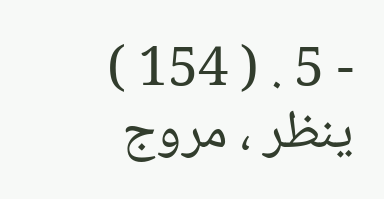- 5 . ( 154 ) ينظر ، مروج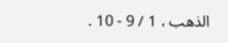الذهب ، 1 / 9 - 10 .